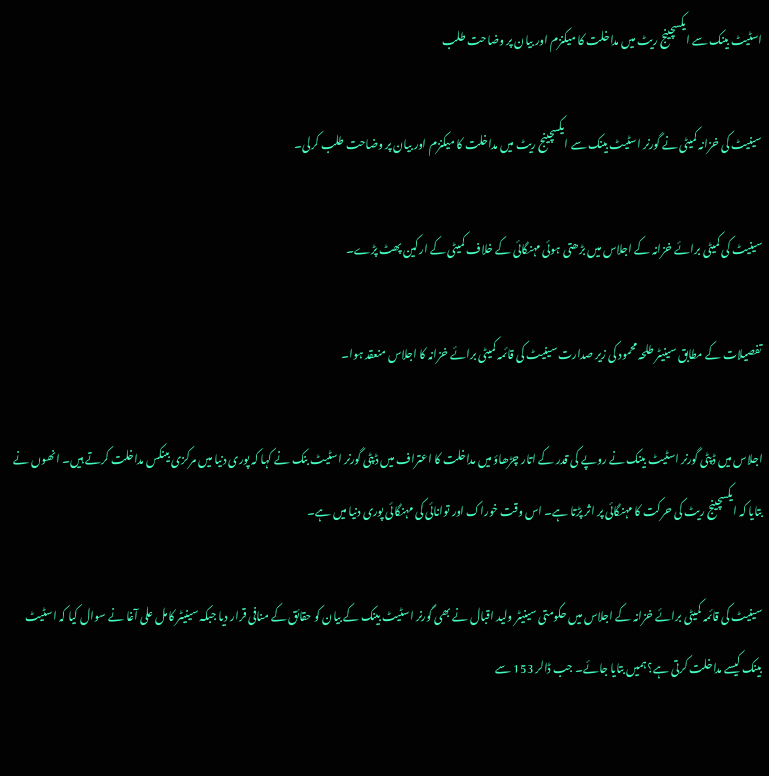اسٹیٹ بینک سے ایکسچینج ریٹ میں مداخلت کا میکنزم اور بیان پر وضاحت طلب

سینیٹ کی خزانہ کمیٹی نے گورنر اسٹیٹ بینک سے ایکسچینج ریٹ میں مداخلت کا میکنزم اور بیان پر وضاحت طلب کرلی۔

سینیٹ کی کمیٹی برائے خزانہ کے اجلاس میں بڑھتی ہوئی مہنگائی کے خلاف کمیٹی کے ارکین پھٹ پڑے۔

تفصیلات کے مطابق سینیٹر طلحہ محمود کی زیر صدارت سینیٹ کی قائمہ کمیٹی برائے خزانہ کا اجلاس منعقد ہوا۔

اجلاس میں ڈپٹی گورنر اسٹیٹ بینک نے روپے کی قدر کے اتار چڑھاؤ میں مداخلت کا اعتراف میں ڈپٹی گورنر اسٹیٹ بنک نے کہا کہ پوری دنیا میں مرکزی بینکس مداخلت کرتے ہیں۔ انھوں نے بتایا کہ ایکسچینج ریٹ کی حرکت کا مہنگائی پر اثر پڑتا ہے۔ اس وقت خوراک اور توانائی کی مہنگائی پوری دنیا میں ہے۔

سینیٹ کی قائمہ کمیٹی برائے خزانہ کے اجلاس میں حکومتی سینیٹر ولید اقبال نے بھی گورنر اسٹیٹ بینک کے بیان کو حقائق کے منافی قرار دیا جبکہ سینیٹر کامل علی آغا نے سوال کیا کہ اسٹیٹ بینک کیسے مداخلت کرتی ہے؟ ہمیں بتایا جائے۔ جب ڈالر 153 سے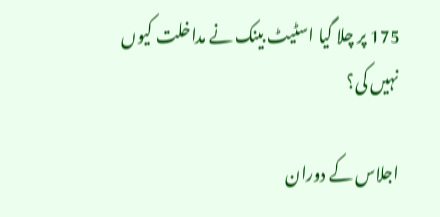175 پر چلا گیا اسٹیٹ بینک نے مداخلت کیوں نہیں کی؟

اجلاس کے دوران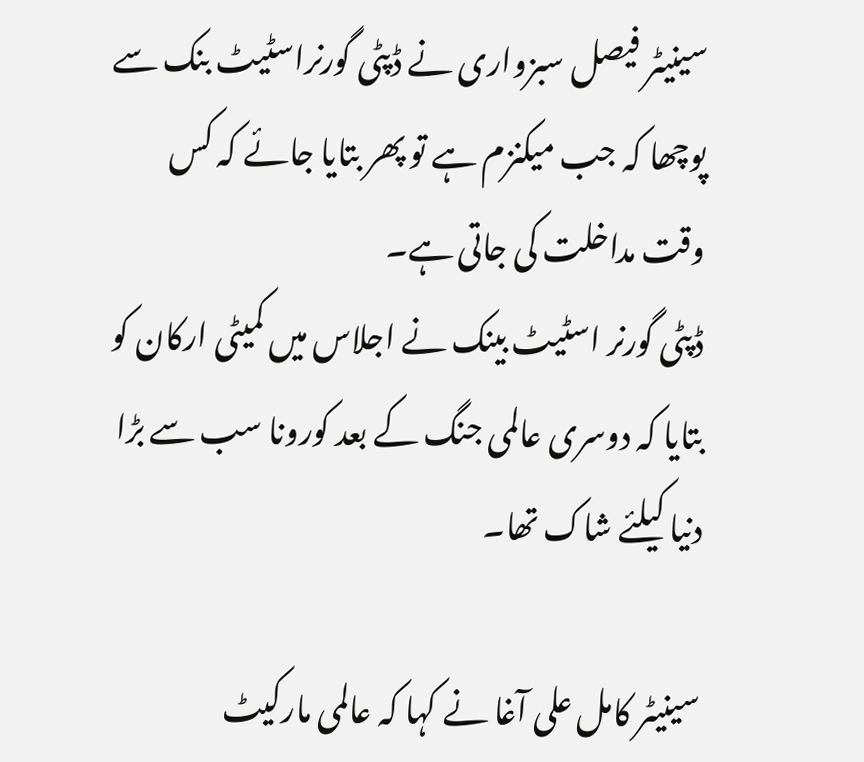سینیٹر فیصل سبزواری نے ڈپٹی گورنراسٹیٹ بنک سے پوچھا کہ جب میکنزم ہے تو پھر بتایا جائے کہ کس وقت مداخلت کی جاتی ہے۔
ڈپٹی گورنر اسٹیٹ بینک نے اجلاس میں کمیٹی ارکان کو بتایا کہ دوسری عالمی جنگ کے بعد کورونا سب سے بڑا دنیا کیلئے شاک تھا۔

سینیٹر کامل علی آغا نے کہا کہ عالمی مارکیٹ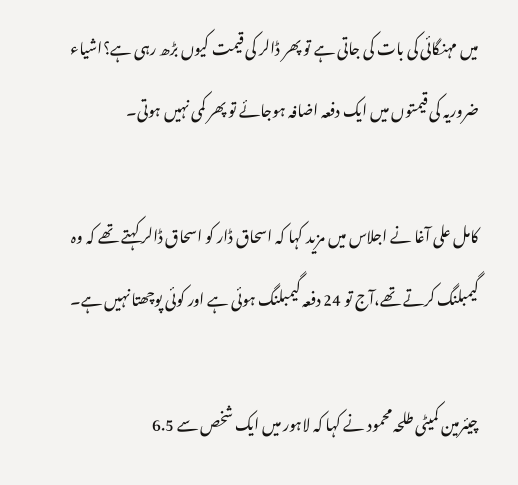میں مہنگائی کی بات کی جاتی ہے تو پھر ڈالر کی قیمت کیوں بڑھ رہی ہے؟اشیاء ضروریہ کی قیمتوں میں ایک دفعہ اضافہ ہوجائے تو پھر کمی نہیں ہوتی۔

کامل علی آغا نے اجلاس میں مزید کہا کہ اسحاق ڈار کو اسحاق ڈالر کہتے تھے کہ وہ گیمبلنگ کرتے تھے،آج تو 24 دفعہ گیمبلنگ ہوئی ہے اور کوئی پوچھتا نہیں ہے۔

چیئرمین کمیٹی طلحہ محمود نے کہا کہ لاہور میں ایک شخص سے 6.5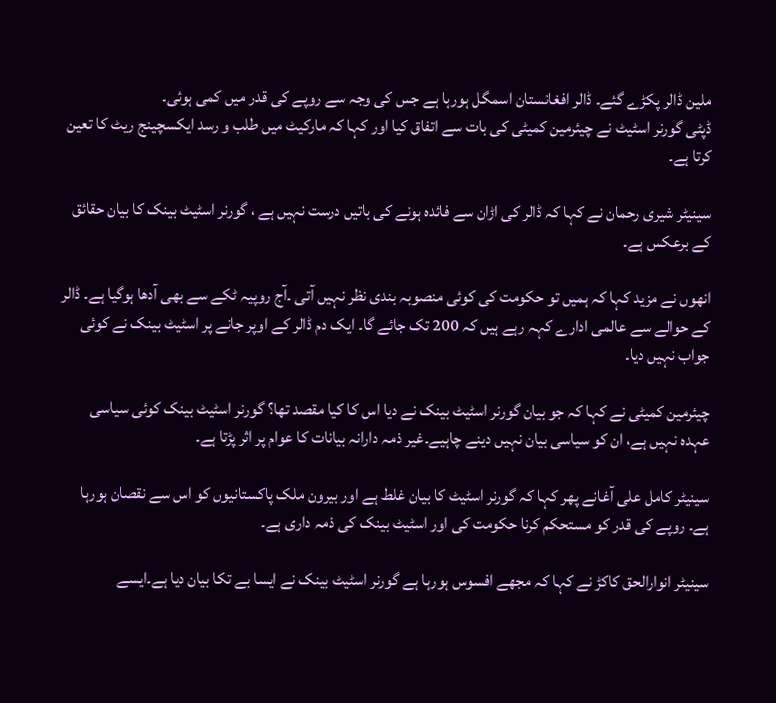ملین ڈالر پکڑے گئے۔ ڈالر افغانستان اسمگل ہورہا ہے جس کی وجہ سے روپے کی قدر میں کمی ہوئی۔
ڈپٹی گورنر اسٹیٹ نے چیئرمین کمیٹی کی بات سے اتفاق کیا اور کہا کہ مارکیٹ میں طلب و رسد ایکسچینج ریٹ کا تعین کرتا ہے۔

سینیٹر شیری رحمان نے کہا کہ ڈالر کی اڑان سے فائدہ ہونے کی باتیں درست نہیں ہے ، گورنر اسٹیٹ بینک کا بیان حقائق کے برعکس ہے۔

انھوں نے مزید کہا کہ ہمیں تو حکومت کی کوئی منصوبہ بندی نظر نہیں آتی ۔آج روپیہ ٹکے سے بھی آدھا ہوگیا ہے۔ ڈالر کے حوالے سے عالمی ادارے کہہ رہے ہیں کہ 200 تک جائے گا۔ ایک دم ڈالر کے اوپر جانے پر اسٹیٹ بینک نے کوئی جواب نہیں دیا۔

چیئرمین کمیٹی نے کہا کہ جو بیان گورنر اسٹیٹ بینک نے دیا اس کا کیا مقصد تھا؟ گورنر اسٹیٹ بینک کوئی سیاسی عہدہ نہیں ہے، ان کو سیاسی بیان نہیں دینے چاہیے۔غیر ذمہ دارانہ بیانات کا عوام پر اثر پڑتا ہے۔

سینیٹر کامل علی آغانے پھر کہا کہ گورنر اسٹیٹ کا بیان غلط ہے اور بیرون ملک پاکستانیوں کو اس سے نقصان ہورہا ہے۔ روپے کی قدر کو مستحکم کرنا حکومت کی اور اسٹیٹ بینک کی ذمہ داری ہے۔

سینیٹر انوارالحق کاکڑ نے کہا کہ مجھے افسوس ہورہا ہے گورنر اسٹیٹ بینک نے ایسا بے تکا بیان دیا ہے۔ایسے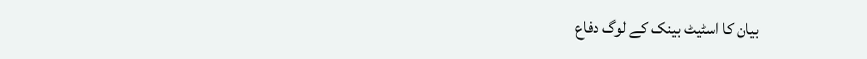بیان کا اسٹیٹ بینک کے لوگ دفاع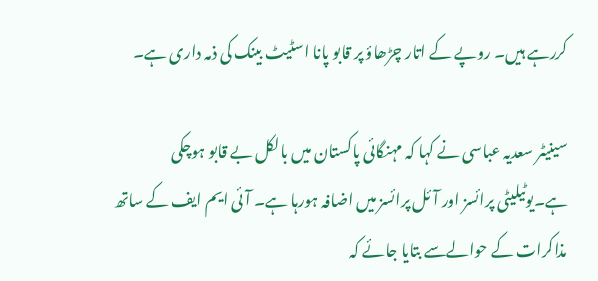کررہے ہیں۔ روپے کے اتار چڑھاؤ پر قابو پانا اسٹیٹ بینک کی ذمہ داری ہے۔

سینیٹر سعدیہ عباسی نے کہا کہ مہنگائی پاکستان میں بالکل بے قابو ہوچکی ہے۔یوٹیلیٹی پرائسز اور آئل پرائسز میں اضافہ ہورہا ہے۔ آئی ایم ایف کے ساتھ مذاکرات کے حوالےسے بتایا جائے کہ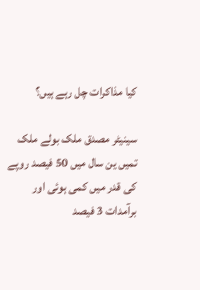کیا مذاکرات چل رہے ہیں؟

سینیٹر مصدق ملک بولے ملک تمیں ین سال میں 50 فیصد روپے کی قدر میں کمی ہوئی اور برآمدات 3 فیصد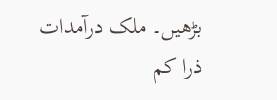بڑھیں۔ ملک درآمدات ذرا کم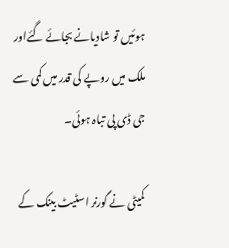ہوئیں تو شادیانے بجائے گئےاور ملک میں روپے کی قدر میں کمی سے جی ڈی پی تباہ ہوئی۔

کمیٹی نے گورنر اسٹیٹ بینک کے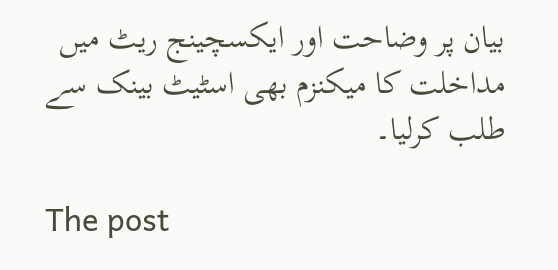بیان پر وضاحت اور ایکسچینج ریٹ میں مداخلت کا میکنزم بھی اسٹیٹ بینک سے طلب کرلیا۔

The post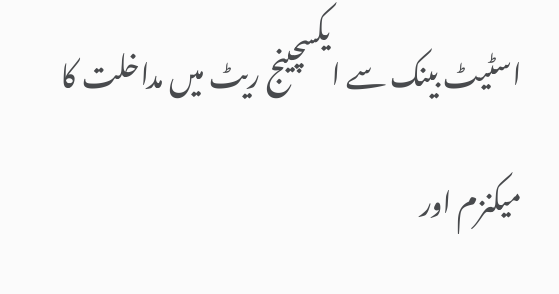اسٹیٹ بینک سے ایکسچینج ریٹ میں مداخلت کا میکنزم اور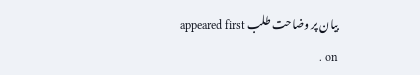بیان پر وضاحت طلب appeared first on .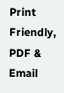Print Friendly, PDF & Email